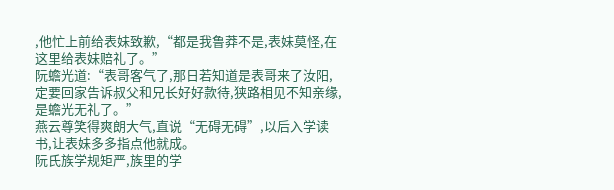,他忙上前给表妹致歉,“都是我鲁莽不是,表妹莫怪,在这里给表妹赔礼了。”
阮蟾光道:“表哥客气了,那日若知道是表哥来了汝阳,定要回家告诉叔父和兄长好好款待,狭路相见不知亲缘,是蟾光无礼了。”
燕云尊笑得爽朗大气,直说“无碍无碍”,以后入学读书,让表妹多多指点他就成。
阮氏族学规矩严,族里的学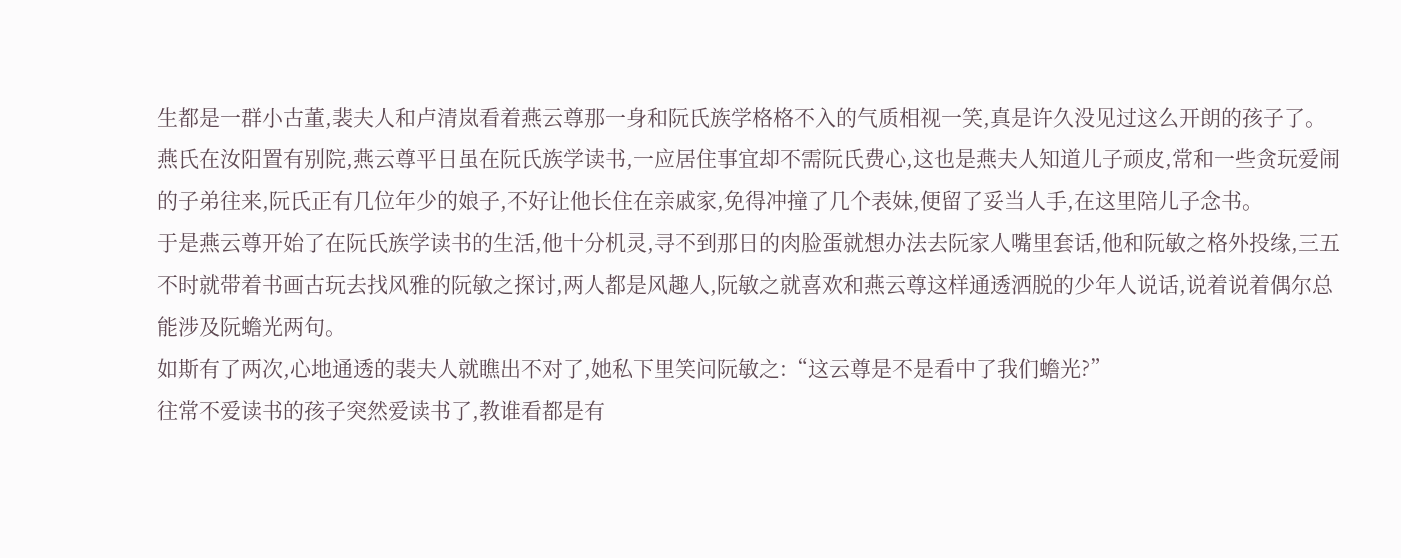生都是一群小古董,裴夫人和卢清岚看着燕云尊那一身和阮氏族学格格不入的气质相视一笑,真是许久没见过这么开朗的孩子了。
燕氏在汝阳置有别院,燕云尊平日虽在阮氏族学读书,一应居住事宜却不需阮氏费心,这也是燕夫人知道儿子顽皮,常和一些贪玩爱闹的子弟往来,阮氏正有几位年少的娘子,不好让他长住在亲戚家,免得冲撞了几个表妹,便留了妥当人手,在这里陪儿子念书。
于是燕云尊开始了在阮氏族学读书的生活,他十分机灵,寻不到那日的肉脸蛋就想办法去阮家人嘴里套话,他和阮敏之格外投缘,三五不时就带着书画古玩去找风雅的阮敏之探讨,两人都是风趣人,阮敏之就喜欢和燕云尊这样通透洒脱的少年人说话,说着说着偶尔总能涉及阮蟾光两句。
如斯有了两次,心地通透的裴夫人就瞧出不对了,她私下里笑问阮敏之:“这云尊是不是看中了我们蟾光?”
往常不爱读书的孩子突然爱读书了,教谁看都是有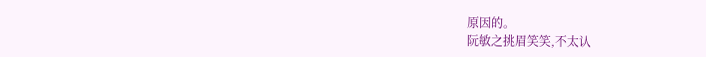原因的。
阮敏之挑眉笑笑,不太认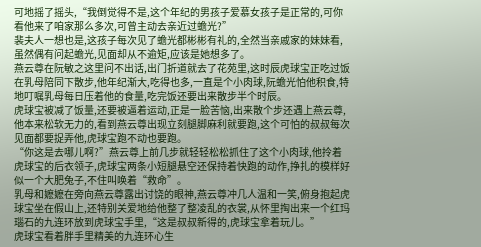可地摇了摇头,“我倒觉得不是,这个年纪的男孩子爱慕女孩子是正常的,可你看他来了咱家那么多次,可曾主动去亲近过蟾光?”
裴夫人一想也是,这孩子每次见了蟾光都彬彬有礼的,全然当亲戚家的妹妹看,虽然偶有问起蟾光,见面却从不逾矩,应该是她想多了。
燕云尊在阮敏之这里问不出话,出门折道就去了花苑里,这时辰虎球宝正吃过饭在乳母陪同下散步,他年纪渐大,吃得也多,一直是个小肉球,阮蟾光怕他积食,特地叮嘱乳母每日压着他的食量,吃完饭还要出来散步半个时辰。
虎球宝被减了饭量,还要被逼着运动,正是一脸苦恼,出来散个步还遇上燕云尊,他本来松软无力的,看到燕云尊出现立刻腿脚麻利就要跑,这个可怕的叔叔每次见面都要捉弄他,虎球宝跑不动也要跑。
“你这是去哪儿啊?”燕云尊上前几步就轻轻松松抓住了这个小肉球,他拎着虎球宝的后衣领子,虎球宝两条小短腿悬空还保持着快跑的动作,挣扎的模样好似一个大肥兔子,不住叫唤着“救命”。
乳母和嬷嬷在旁向燕云尊露出讨饶的眼神,燕云尊冲几人温和一笑,俯身抱起虎球宝坐在假山上,还特别关爱地给他整了整凌乱的衣裳,从怀里掏出来一个红玛瑙石的九连环放到虎球宝手里,“这是叔叔新得的,虎球宝拿着玩儿。”
虎球宝看着胖手里精美的九连环心生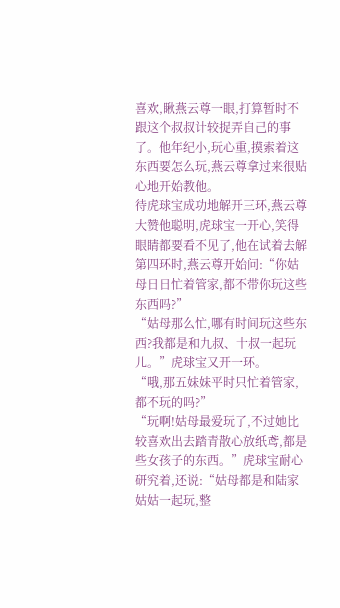喜欢,瞅燕云尊一眼,打算暂时不跟这个叔叔计较捉弄自己的事了。他年纪小,玩心重,摸索着这东西要怎么玩,燕云尊拿过来很贴心地开始教他。
待虎球宝成功地解开三环,燕云尊大赞他聪明,虎球宝一开心,笑得眼睛都要看不见了,他在试着去解第四环时,燕云尊开始问:“你姑母日日忙着管家,都不带你玩这些东西吗?”
“姑母那么忙,哪有时间玩这些东西?我都是和九叔、十叔一起玩儿。”虎球宝又开一环。
“哦,那五妹妹平时只忙着管家,都不玩的吗?”
“玩啊!姑母最爱玩了,不过她比较喜欢出去踏青散心放纸鸢,都是些女孩子的东西。”虎球宝耐心研究着,还说:“姑母都是和陆家姑姑一起玩,整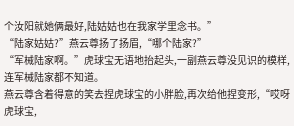个汝阳就她俩最好,陆姑姑也在我家学里念书。”
“陆家姑姑?”燕云尊扬了扬眉,“哪个陆家?”
“军械陆家啊。”虎球宝无语地抬起头,一副燕云尊没见识的模样,连军械陆家都不知道。
燕云尊含着得意的笑去捏虎球宝的小胖脸,再次给他捏变形,“哎呀虎球宝,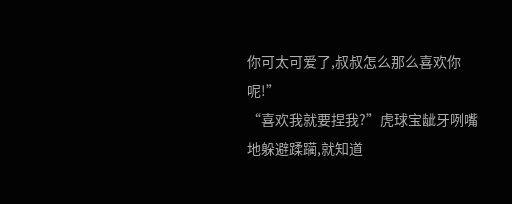你可太可爱了,叔叔怎么那么喜欢你呢!”
“喜欢我就要捏我?”虎球宝龇牙咧嘴地躲避蹂躏,就知道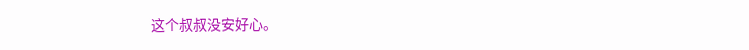这个叔叔没安好心。